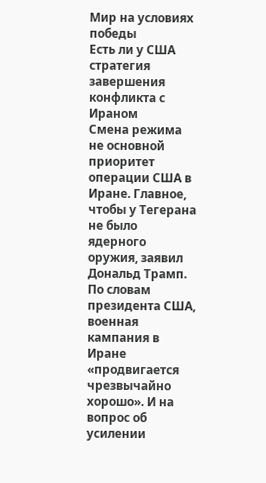Мир на условиях победы
Есть ли у США стратегия завершения конфликта с Ираном
Смена режима не основной приоритет операции США в Иране. Главное, чтобы у Тегерана не было ядерного оружия, заявил Дональд Трамп. По словам президента США, военная кампания в Иране «продвигается чрезвычайно хорошо». И на вопрос об усилении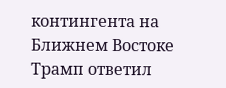контингента на Ближнем Востоке Трамп ответил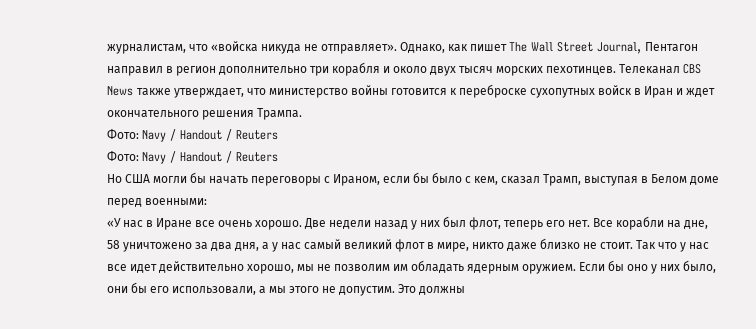журналистам, что «войска никуда не отправляет». Однако, как пишет The Wall Street Journal, Пентагон направил в регион дополнительно три корабля и около двух тысяч морских пехотинцев. Телеканал CBS News также утверждает, что министерство войны готовится к переброске сухопутных войск в Иран и ждет окончательного решения Трампа.
Фото: Navy / Handout / Reuters
Фото: Navy / Handout / Reuters
Но США могли бы начать переговоры с Ираном, если бы было с кем, сказал Трамп, выступая в Белом доме перед военными:
«У нас в Иране все очень хорошо. Две недели назад у них был флот, теперь его нет. Все корабли на дне, 58 уничтожено за два дня, а у нас самый великий флот в мире, никто даже близко не стоит. Так что у нас все идет действительно хорошо, мы не позволим им обладать ядерным оружием. Если бы оно у них было, они бы его использовали, а мы этого не допустим. Это должны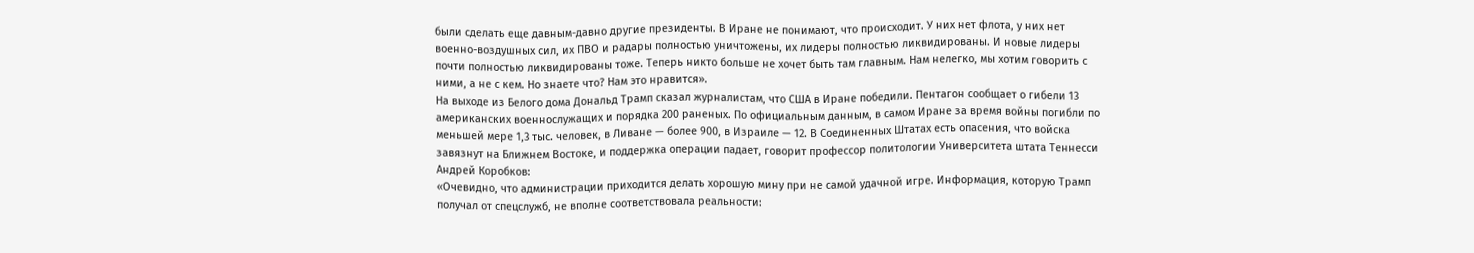были сделать еще давным-давно другие президенты. В Иране не понимают, что происходит. У них нет флота, у них нет военно-воздушных сил, их ПВО и радары полностью уничтожены, их лидеры полностью ликвидированы. И новые лидеры почти полностью ликвидированы тоже. Теперь никто больше не хочет быть там главным. Нам нелегко, мы хотим говорить с ними, а не с кем. Но знаете что? Нам это нравится».
На выходе из Белого дома Дональд Трамп сказал журналистам, что США в Иране победили. Пентагон сообщает о гибели 13 американских военнослужащих и порядка 200 раненых. По официальным данным, в самом Иране за время войны погибли по меньшей мере 1,3 тыс. человек, в Ливане — более 900, в Израиле — 12. В Соединенных Штатах есть опасения, что войска завязнут на Ближнем Востоке, и поддержка операции падает, говорит профессор политологии Университета штата Теннесси Андрей Коробков:
«Очевидно, что администрации приходится делать хорошую мину при не самой удачной игре. Информация, которую Трамп получал от спецслужб, не вполне соответствовала реальности: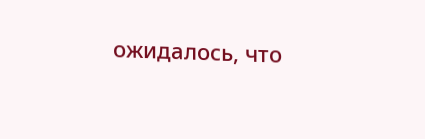ожидалось, что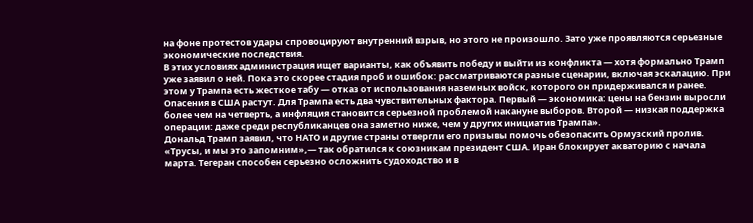на фоне протестов удары спровоцируют внутренний взрыв, но этого не произошло. Зато уже проявляются серьезные экономические последствия.
В этих условиях администрация ищет варианты, как объявить победу и выйти из конфликта — хотя формально Трамп уже заявил о ней. Пока это скорее стадия проб и ошибок: рассматриваются разные сценарии, включая эскалацию. При этом у Трампа есть жесткое табу — отказ от использования наземных войск, которого он придерживался и ранее.
Опасения в США растут. Для Трампа есть два чувствительных фактора. Первый — экономика: цены на бензин выросли более чем на четверть, а инфляция становится серьезной проблемой накануне выборов. Второй — низкая поддержка операции: даже среди республиканцев она заметно ниже, чем у других инициатив Трампа».
Дональд Трамп заявил, что НАТО и другие страны отвергли его призывы помочь обезопасить Ормузский пролив. «Трусы, и мы это запомним»,— так обратился к союзникам президент США. Иран блокирует акваторию с начала марта. Тегеран способен серьезно осложнить судоходство и в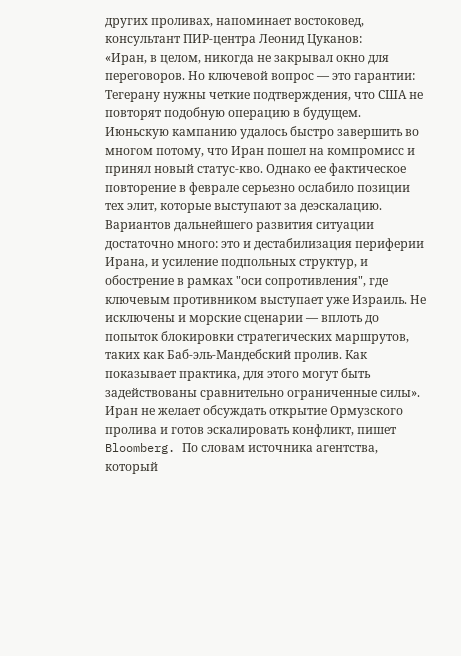других проливах, напоминает востоковед, консультант ПИР-центра Леонид Цуканов:
«Иран, в целом, никогда не закрывал окно для переговоров. Но ключевой вопрос — это гарантии: Тегерану нужны четкие подтверждения, что США не повторят подобную операцию в будущем.
Июньскую кампанию удалось быстро завершить во многом потому, что Иран пошел на компромисс и принял новый статус-кво. Однако ее фактическое повторение в феврале серьезно ослабило позиции тех элит, которые выступают за деэскалацию.
Вариантов дальнейшего развития ситуации достаточно много: это и дестабилизация периферии Ирана, и усиление подпольных структур, и обострение в рамках "оси сопротивления", где ключевым противником выступает уже Израиль. Не исключены и морские сценарии — вплоть до попыток блокировки стратегических маршрутов, таких как Баб-эль-Мандебский пролив. Как показывает практика, для этого могут быть задействованы сравнительно ограниченные силы».
Иран не желает обсуждать открытие Ормузского пролива и готов эскалировать конфликт, пишет Bloomberg. По словам источника агентства, который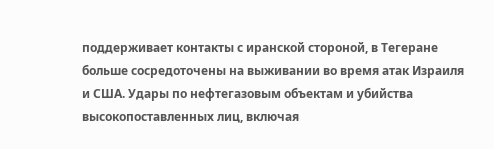поддерживает контакты с иранской стороной, в Тегеране больше сосредоточены на выживании во время атак Израиля и США. Удары по нефтегазовым объектам и убийства высокопоставленных лиц, включая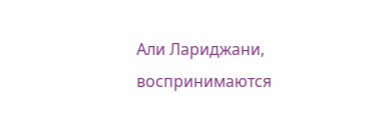Али Лариджани, воспринимаются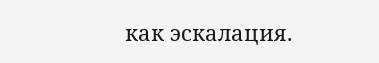как эскалация.